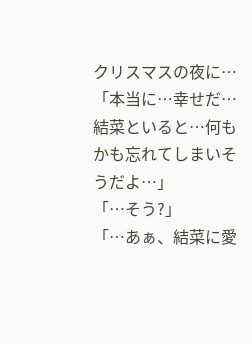クリスマスの夜に…
「本当に…幸せだ…結菜といると…何もかも忘れてしまいそうだよ…」
「…そう?」
「…あぁ、結菜に愛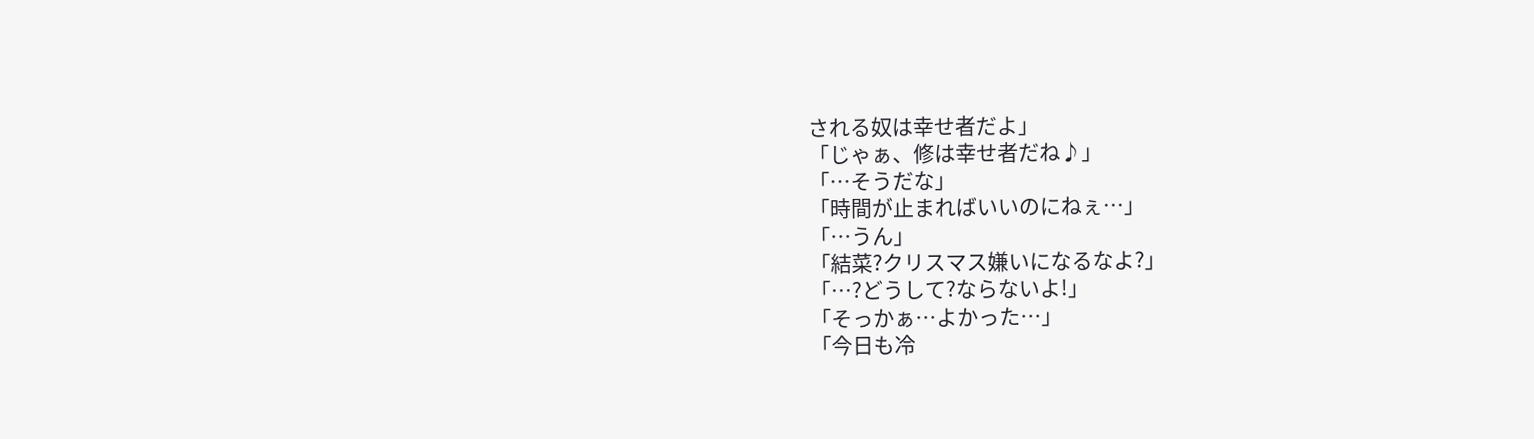される奴は幸せ者だよ」
「じゃぁ、修は幸せ者だね♪」
「…そうだな」
「時間が止まればいいのにねぇ…」
「…うん」
「結菜?クリスマス嫌いになるなよ?」
「…?どうして?ならないよ!」
「そっかぁ…よかった…」
「今日も冷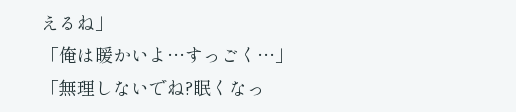えるね」
「俺は暖かいよ…すっごく…」
「無理しないでね?眠くなっ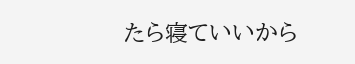たら寝ていいから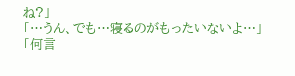ね?」
「…うん、でも…寝るのがもったいないよ…」
「何言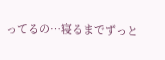ってるの…寝るまでずっと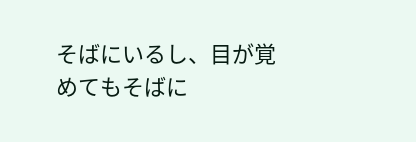そばにいるし、目が覚めてもそばに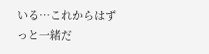いる…これからはずっと一緒だ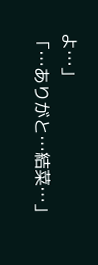よ…」
「…ありがと…結菜…」